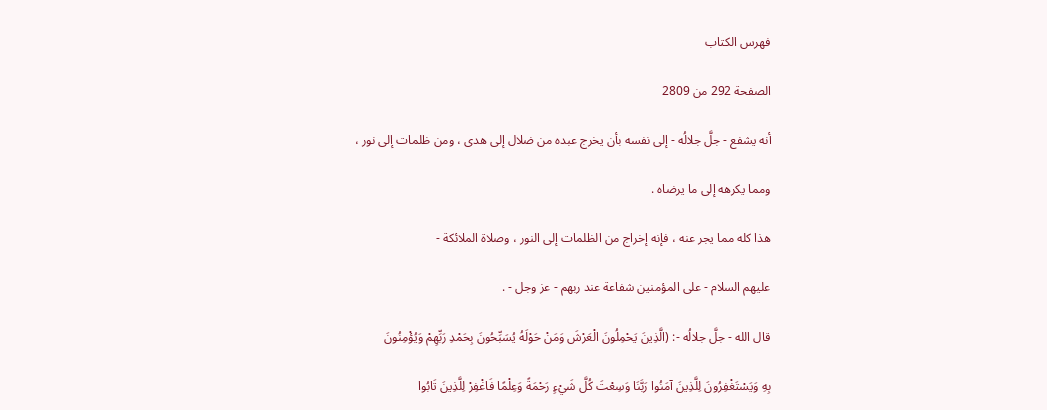فهرس الكتاب

الصفحة 292 من 2809

أنه يشفع - جلَّ جلالُه - إلى نفسه بأن يخرج عبده من ضلال إلى هدى ، ومن ظلمات إلى نور ،

ومما يكرهه إلى ما يرضاه .

هذا كله مما يجر عنه ، فإنه إخراج من الظلمات إلى النور ، وصلاة الملائكة -

عليهم السلام - على المؤمنين شفاعة عند ربهم - عز وجل - .

قال الله - جلَّ جلالُه -: (الَّذِينَ يَحْمِلُونَ الْعَرْشَ وَمَنْ حَوْلَهُ يُسَبِّحُونَ بِحَمْدِ رَبِّهِمْ وَيُؤْمِنُونَ

بِهِ وَيَسْتَغْفِرُونَ لِلَّذِينَ آمَنُوا رَبَّنَا وَسِعْتَ كُلَّ شَيْءٍ رَحْمَةً وَعِلْمًا فَاغْفِرْ لِلَّذِينَ تَابُوا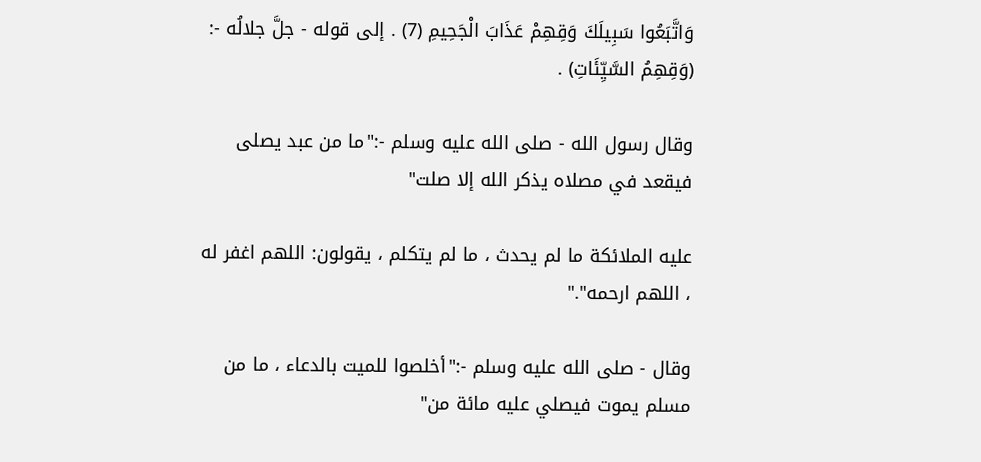وَاتَّبَعُوا سَبِيلَكَ وَقِهِمْ عَذَابَ الْجَحِيمِ (7) . إلى قوله - جلَّ جلالُه -: (وَقِهِمُ السَّيِّئَاتِ) .

وقال رسول الله - صلى الله عليه وسلم -:"ما من عبد يصلى فيقعد في مصلاه يذكر الله إلا صلت"

عليه الملائكة ما لم يحدث ، ما لم يتكلم ، يقولون: اللهم اغفر له ، اللهم ارحمه"."

وقال - صلى الله عليه وسلم -:"أخلصوا للميت بالدعاء ، ما من مسلم يموت فيصلي عليه مائة من"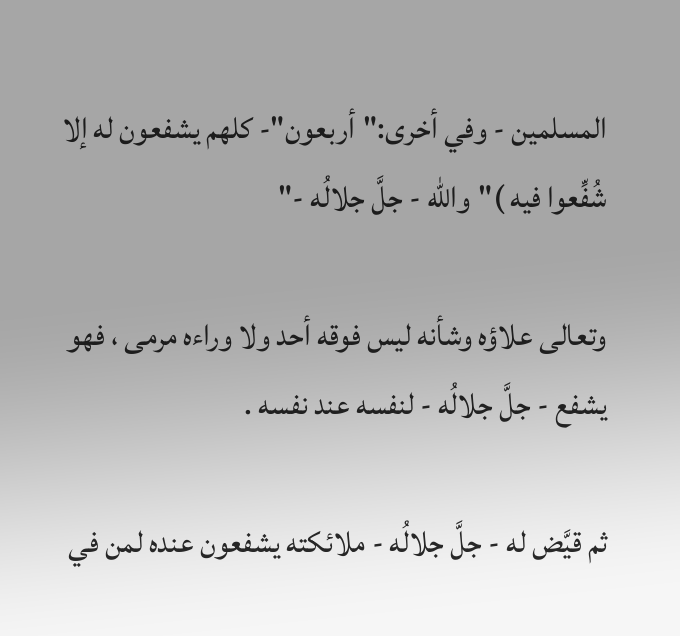المسلمين - وفي أخرى:"أربعون"- كلهم يشفعون له إلا شُفِّعوا فيه )"والله - جلَّ جلالُه -"

وتعالى علاؤه وشأنه ليس فوقه أحد ولا وراءه مرمى ، فهو يشفع - جلَّ جلالُه - لنفسه عند نفسه .

ثم قيَّض له - جلَّ جلالُه - ملائكته يشفعون عنده لمن في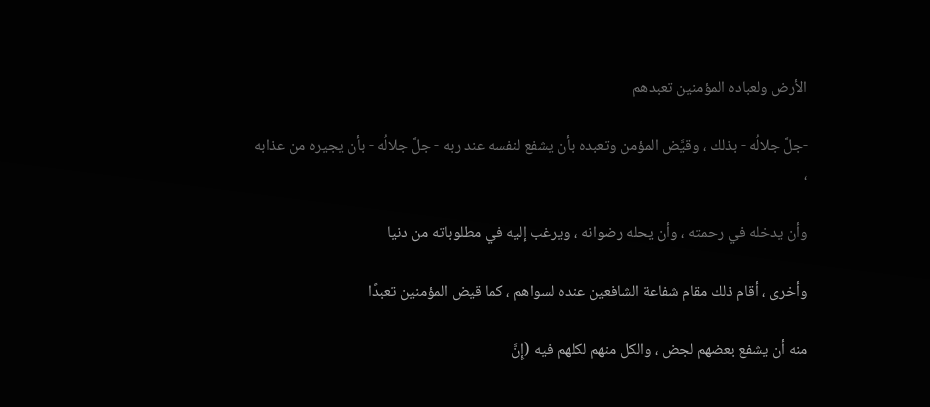الأرض ولعباده المؤمنين تعبدهم

-جلَّ جلالُه - بذلك ، وقيَّض المؤمن وتعبده بأن يشفع لنفسه عند ربه - جلَّ جلالُه - بأن يجيره من عذابه ،

وأن يدخله في رحمته ، وأن يحله رضوانه ، ويرغب إليه في مطلوباته من دنيا

وأخرى ، أقام ذلك مقام شفاعة الشافعين عنده لسواهم ، كما قيض المؤمنين تعبدًا

منه أن يشفع بعضهم لجض ، والكل منهم لكلهم فيه (إِنَّ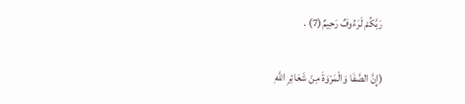رَبَّكُمْ لَرَءُوفٌ رَحِيمٌ(7) .

(إِنَّ الصَّفَا وَالْمَرْوَةَ مِنْ شَعَائِرِ اللَّهِ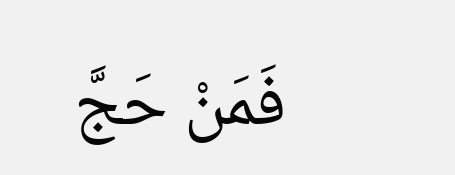فَمَنْ حَجَّ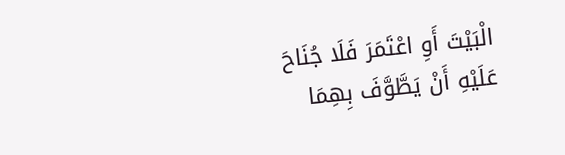الْبَيْتَ أَوِ اعْتَمَرَ فَلَا جُنَاحَ عَلَيْهِ أَنْ يَطَّوَّفَ بِهِمَا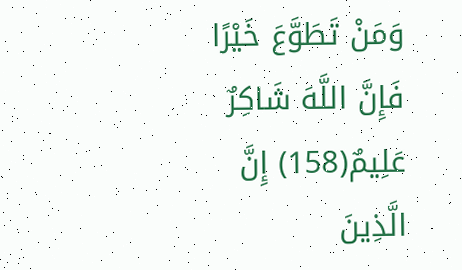وَمَنْ تَطَوَّعَ خَيْرًا فَإِنَّ اللَّهَ شَاكِرٌ عَلِيمٌ(158) إِنَّ الَّذِينَ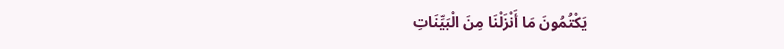يَكْتُمُونَ مَا أَنْزَلْنَا مِنَ الْبَيِّنَاتِ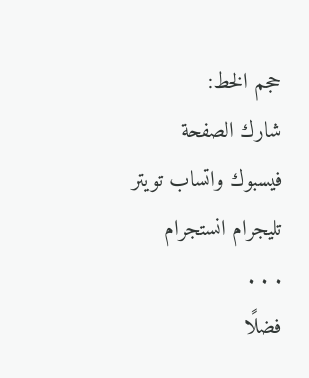حجم الخط:
شارك الصفحة
فيسبوك واتساب تويتر تليجرام انستجرام
. . .
فضلًا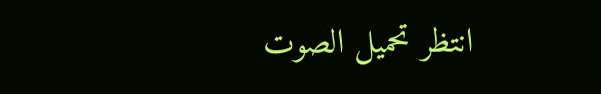انتظر تحميل الصوت